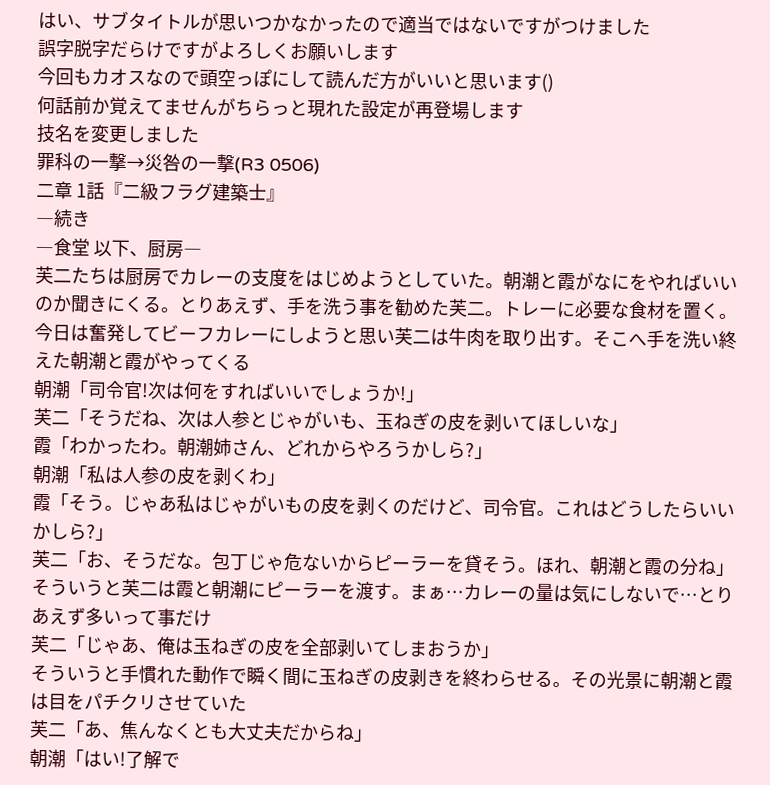はい、サブタイトルが思いつかなかったので適当ではないですがつけました
誤字脱字だらけですがよろしくお願いします
今回もカオスなので頭空っぽにして読んだ方がいいと思います()
何話前か覚えてませんがちらっと現れた設定が再登場します
技名を変更しました
罪科の一撃→災咎の一撃(R3 0506)
二章 1話『二級フラグ建築士』
―続き
―食堂 以下、厨房―
芙二たちは厨房でカレーの支度をはじめようとしていた。朝潮と霞がなにをやればいいのか聞きにくる。とりあえず、手を洗う事を勧めた芙二。トレーに必要な食材を置く。
今日は奮発してビーフカレーにしようと思い芙二は牛肉を取り出す。そこへ手を洗い終えた朝潮と霞がやってくる
朝潮「司令官!次は何をすればいいでしょうか!」
芙二「そうだね、次は人参とじゃがいも、玉ねぎの皮を剥いてほしいな」
霞「わかったわ。朝潮姉さん、どれからやろうかしら?」
朝潮「私は人参の皮を剥くわ」
霞「そう。じゃあ私はじゃがいもの皮を剥くのだけど、司令官。これはどうしたらいいかしら?」
芙二「お、そうだな。包丁じゃ危ないからピーラーを貸そう。ほれ、朝潮と霞の分ね」
そういうと芙二は霞と朝潮にピーラーを渡す。まぁ…カレーの量は気にしないで…とりあえず多いって事だけ
芙二「じゃあ、俺は玉ねぎの皮を全部剥いてしまおうか」
そういうと手慣れた動作で瞬く間に玉ねぎの皮剥きを終わらせる。その光景に朝潮と霞は目をパチクリさせていた
芙二「あ、焦んなくとも大丈夫だからね」
朝潮「はい!了解で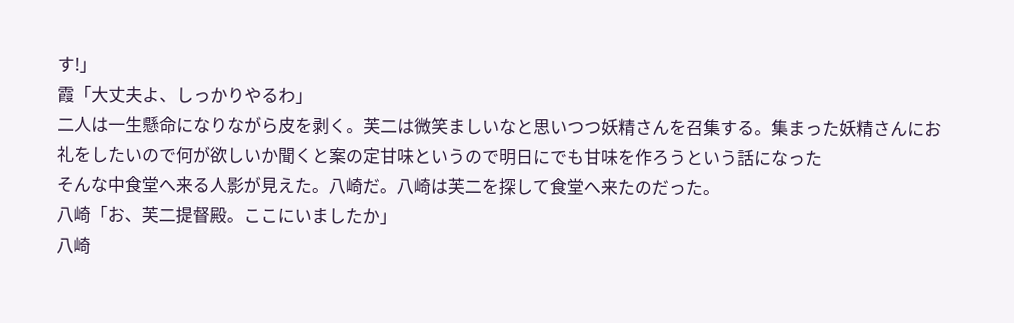す!」
霞「大丈夫よ、しっかりやるわ」
二人は一生懸命になりながら皮を剥く。芙二は微笑ましいなと思いつつ妖精さんを召集する。集まった妖精さんにお礼をしたいので何が欲しいか聞くと案の定甘味というので明日にでも甘味を作ろうという話になった
そんな中食堂へ来る人影が見えた。八崎だ。八崎は芙二を探して食堂へ来たのだった。
八崎「お、芙二提督殿。ここにいましたか」
八崎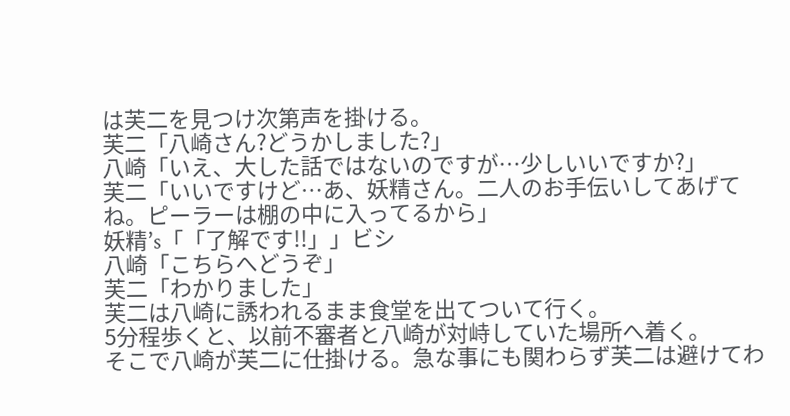は芙二を見つけ次第声を掛ける。
芙二「八崎さん?どうかしました?」
八崎「いえ、大した話ではないのですが…少しいいですか?」
芙二「いいですけど…あ、妖精さん。二人のお手伝いしてあげてね。ピーラーは棚の中に入ってるから」
妖精’s「「了解です!!」」ビシ
八崎「こちらへどうぞ」
芙二「わかりました」
芙二は八崎に誘われるまま食堂を出てついて行く。
5分程歩くと、以前不審者と八崎が対峙していた場所へ着く。
そこで八崎が芙二に仕掛ける。急な事にも関わらず芙二は避けてわ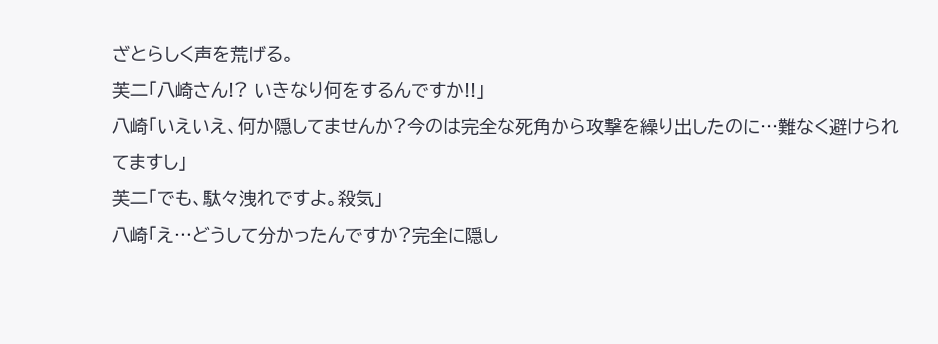ざとらしく声を荒げる。
芙二「八崎さん!? いきなり何をするんですか!!」
八崎「いえいえ、何か隠してませんか?今のは完全な死角から攻撃を繰り出したのに…難なく避けられてますし」
芙二「でも、駄々洩れですよ。殺気」
八崎「え…どうして分かったんですか?完全に隠し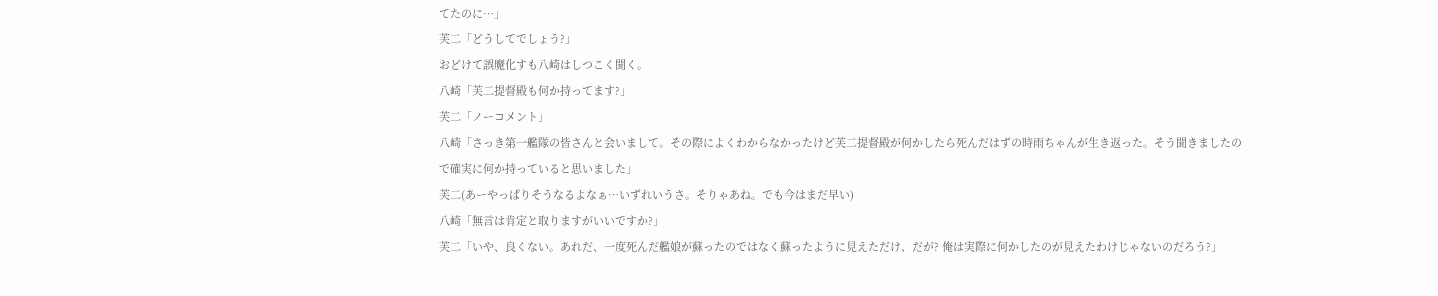てたのに…」
芙二「どうしてでしょう?」
おどけて誤魔化すも八崎はしつこく聞く。
八崎「芙二提督殿も何か持ってます?」
芙二「ノーコメント」
八崎「さっき第一艦隊の皆さんと会いまして。その際によくわからなかったけど芙二提督殿が何かしたら死んだはずの時雨ちゃんが生き返った。そう聞きましたので確実に何か持っていると思いました」
芙二(あーやっぱりそうなるよなぁ…いずれいうさ。そりゃあね。でも今はまだ早い)
八崎「無言は肯定と取りますがいいですか?」
芙二「いや、良くない。あれだ、一度死んだ艦娘が蘇ったのではなく蘇ったように見えただけ、だが? 俺は実際に何かしたのが見えたわけじゃないのだろう?」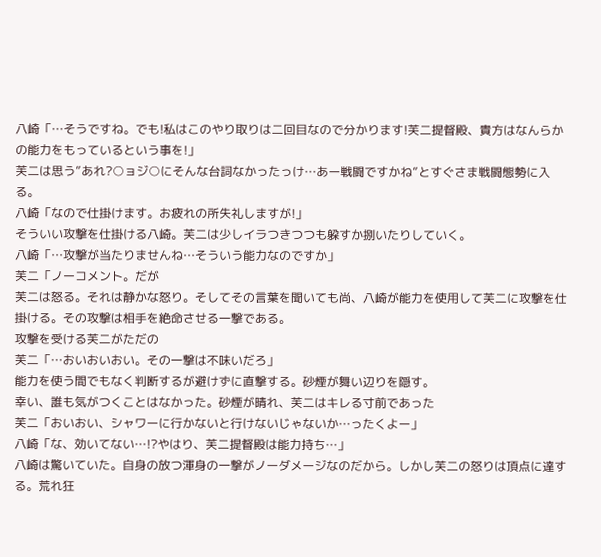八崎「…そうですね。でも!私はこのやり取りは二回目なので分かります!芙二提督殿、貴方はなんらかの能力をもっているという事を!」
芙二は思う”あれ?○ョジ○にそんな台詞なかったっけ…あー戦闘ですかね”とすぐさま戦闘態勢に入る。
八崎「なので仕掛けます。お疲れの所失礼しますが!」
そういい攻撃を仕掛ける八崎。芙二は少しイラつきつつも躱すか捌いたりしていく。
八崎「…攻撃が当たりませんね…そういう能力なのですか」
芙二「ノーコメント。だが
芙二は怒る。それは静かな怒り。そしてその言葉を聞いても尚、八崎が能力を使用して芙二に攻撃を仕掛ける。その攻撃は相手を絶命させる一撃である。
攻撃を受ける芙二がただの
芙二「…おいおいおい。その一撃は不味いだろ」
能力を使う間でもなく判断するが避けずに直撃する。砂煙が舞い辺りを隠す。
幸い、誰も気がつくことはなかった。砂煙が晴れ、芙二はキレる寸前であった
芙二「おいおい、シャワーに行かないと行けないじゃないか…ったくよー」
八崎「な、効いてない…!?やはり、芙二提督殿は能力持ち…」
八崎は驚いていた。自身の放つ渾身の一撃がノーダメージなのだから。しかし芙二の怒りは頂点に達する。荒れ狂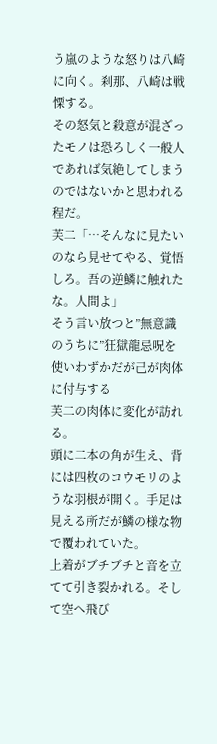う嵐のような怒りは八崎に向く。刹那、八崎は戦慄する。
その怒気と殺意が混ざったモノは恐ろしく一般人であれば気絶してしまうのではないかと思われる程だ。
芙二「…そんなに見たいのなら見せてやる、覚悟しろ。吾の逆鱗に触れたな。人間よ」
そう言い放つと”無意識のうちに”狂獄龍忌呪を使いわずかだが己が肉体に付与する
芙二の肉体に変化が訪れる。
頭に二本の角が生え、背には四枚のコウモリのような羽根が開く。手足は見える所だが鱗の様な物で覆われていた。
上着がブチブチと音を立てて引き裂かれる。そして空へ飛び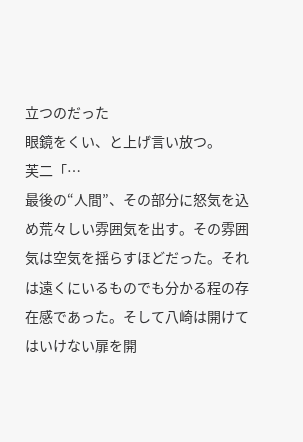立つのだった
眼鏡をくい、と上げ言い放つ。
芙二「…
最後の“人間”、その部分に怒気を込め荒々しい雰囲気を出す。その雰囲気は空気を揺らすほどだった。それは遠くにいるものでも分かる程の存在感であった。そして八崎は開けてはいけない扉を開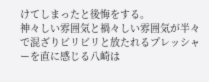けてしまったと後悔をする。
神々しい雰囲気と禍々しい雰囲気が半々で混ざりビリビリと放たれるプレッシャーを直に感じる八崎は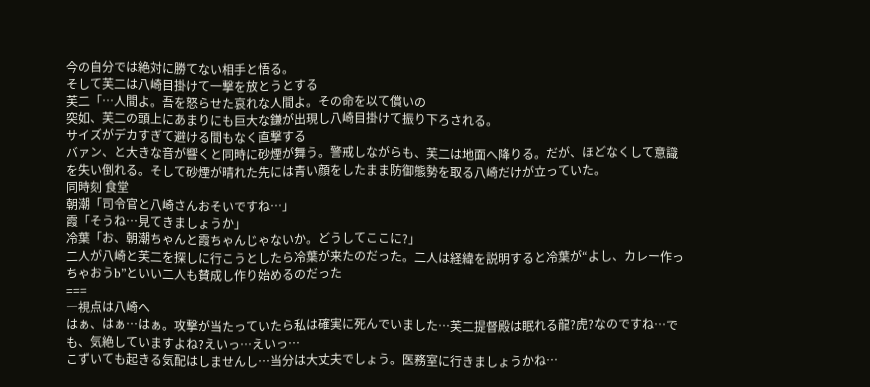今の自分では絶対に勝てない相手と悟る。
そして芙二は八崎目掛けて一撃を放とうとする
芙二「…人間よ。吾を怒らせた哀れな人間よ。その命を以て償いの
突如、芙二の頭上にあまりにも巨大な鎌が出現し八崎目掛けて振り下ろされる。
サイズがデカすぎて避ける間もなく直撃する
バァン、と大きな音が響くと同時に砂煙が舞う。警戒しながらも、芙二は地面へ降りる。だが、ほどなくして意識を失い倒れる。そして砂煙が晴れた先には青い顔をしたまま防御態勢を取る八崎だけが立っていた。
同時刻 食堂
朝潮「司令官と八崎さんおそいですね…」
霞「そうね…見てきましょうか」
冷葉「お、朝潮ちゃんと霞ちゃんじゃないか。どうしてここに?」
二人が八崎と芙二を探しに行こうとしたら冷葉が来たのだった。二人は経緯を説明すると冷葉が“よし、カレー作っちゃおうb”といい二人も賛成し作り始めるのだった
===
―視点は八崎へ
はぁ、はぁ…はぁ。攻撃が当たっていたら私は確実に死んでいました…芙二提督殿は眠れる龍?虎?なのですね…でも、気絶していますよね?えいっ…えいっ…
こずいても起きる気配はしませんし…当分は大丈夫でしょう。医務室に行きましょうかね…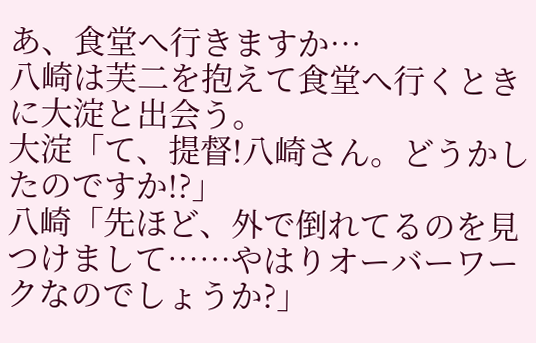あ、食堂へ行きますか…
八崎は芙二を抱えて食堂へ行くときに大淀と出会う。
大淀「て、提督!八崎さん。どうかしたのですか!?」
八崎「先ほど、外で倒れてるのを見つけまして……やはりオーバーワークなのでしょうか?」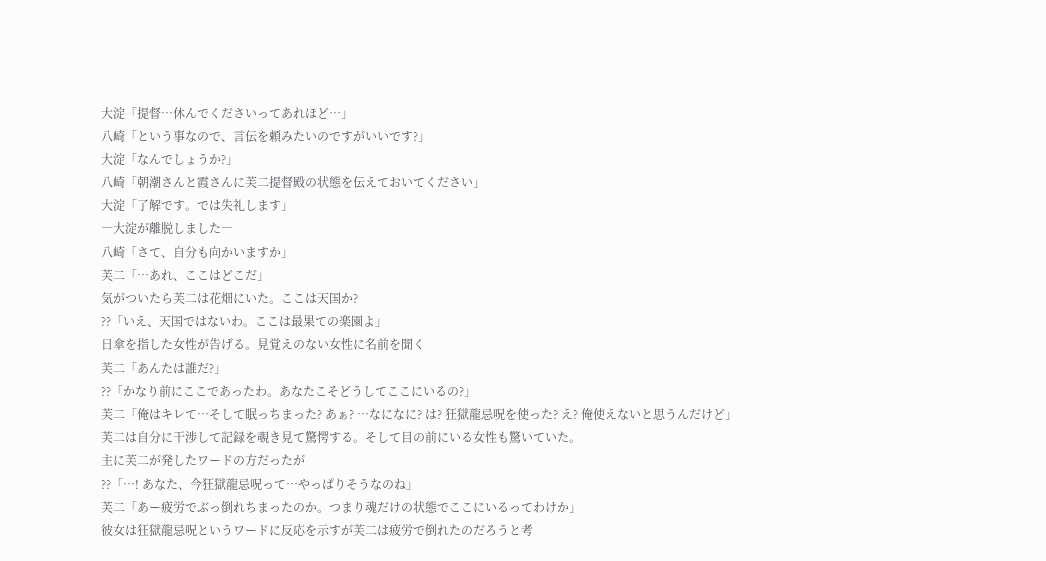大淀「提督…休んでくださいってあれほど…」
八崎「という事なので、言伝を頼みたいのですがいいです?」
大淀「なんでしょうか?」
八崎「朝潮さんと霞さんに芙二提督殿の状態を伝えておいてください」
大淀「了解です。では失礼します」
―大淀が離脱しました―
八崎「さて、自分も向かいますか」
芙二「…あれ、ここはどこだ」
気がついたら芙二は花畑にいた。ここは天国か?
??「いえ、天国ではないわ。ここは最果ての楽園よ」
日傘を指した女性が告げる。見覚えのない女性に名前を聞く
芙二「あんたは誰だ?」
??「かなり前にここであったわ。あなたこそどうしてここにいるの?」
芙二「俺はキレて…そして眠っちまった? あぁ? …なになに? は? 狂獄龍忌呪を使った? え? 俺使えないと思うんだけど」
芙二は自分に干渉して記録を覗き見て驚愕する。そして目の前にいる女性も驚いていた。
主に芙二が発したワードの方だったが
??「…! あなた、今狂獄龍忌呪って…やっぱりそうなのね」
芙二「あー疲労でぶっ倒れちまったのか。つまり魂だけの状態でここにいるってわけか」
彼女は狂獄龍忌呪というワードに反応を示すが芙二は疲労で倒れたのだろうと考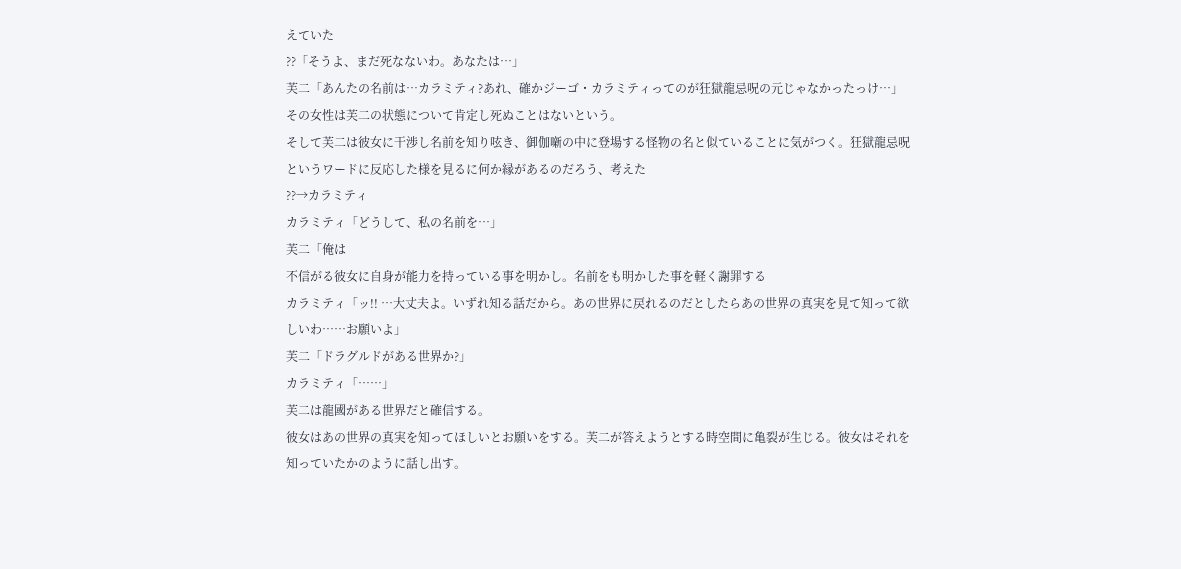えていた
??「そうよ、まだ死なないわ。あなたは…」
芙二「あんたの名前は…カラミティ?あれ、確かジーゴ・カラミティってのが狂獄龍忌呪の元じゃなかったっけ…」
その女性は芙二の状態について肯定し死ぬことはないという。
そして芙二は彼女に干渉し名前を知り呟き、御伽噺の中に登場する怪物の名と似ていることに気がつく。狂獄龍忌呪というワードに反応した様を見るに何か縁があるのだろう、考えた
??→カラミティ
カラミティ「どうして、私の名前を…」
芙二「俺は
不信がる彼女に自身が能力を持っている事を明かし。名前をも明かした事を軽く謝罪する
カラミティ「ッ!! …大丈夫よ。いずれ知る話だから。あの世界に戻れるのだとしたらあの世界の真実を見て知って欲しいわ……お願いよ」
芙二「ドラグルドがある世界か?」
カラミティ「……」
芙二は龍國がある世界だと確信する。
彼女はあの世界の真実を知ってほしいとお願いをする。芙二が答えようとする時空間に亀裂が生じる。彼女はそれを知っていたかのように話し出す。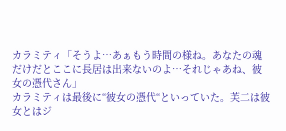カラミティ「そうよ…あぁもう時間の様ね。あなたの魂だけだとここに長居は出来ないのよ…それじゃあね、彼女の憑代さん」
カラミティは最後に“彼女の憑代“といっていた。芙二は彼女とはジ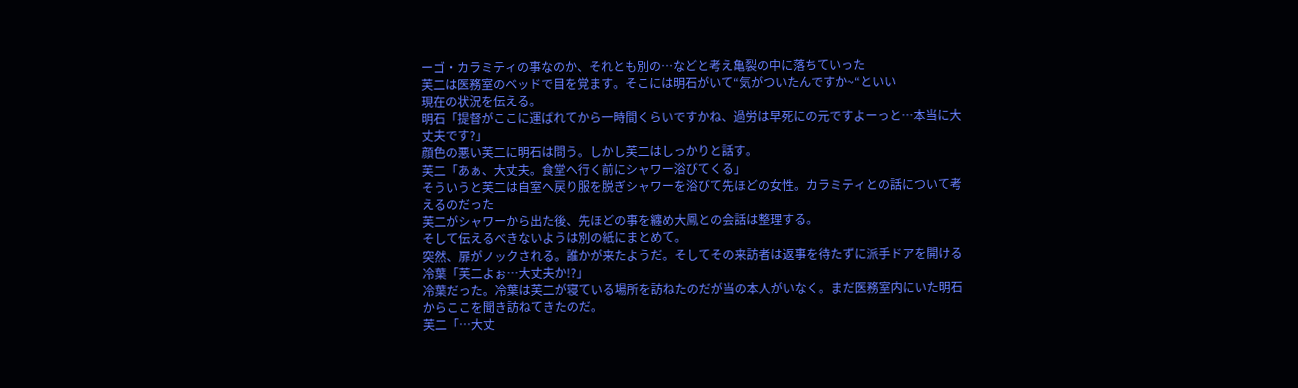ーゴ・カラミティの事なのか、それとも別の…などと考え亀裂の中に落ちていった
芙二は医務室のベッドで目を覚ます。そこには明石がいて“気がついたんですか~“といい
現在の状況を伝える。
明石「提督がここに運ばれてから一時間くらいですかね、過労は早死にの元ですよーっと…本当に大丈夫です?」
顔色の悪い芙二に明石は問う。しかし芙二はしっかりと話す。
芙二「あぁ、大丈夫。食堂へ行く前にシャワー浴びてくる」
そういうと芙二は自室へ戻り服を脱ぎシャワーを浴びて先ほどの女性。カラミティとの話について考えるのだった
芙二がシャワーから出た後、先ほどの事を纏め大鳳との会話は整理する。
そして伝えるべきないようは別の紙にまとめて。
突然、扉がノックされる。誰かが来たようだ。そしてその来訪者は返事を待たずに派手ドアを開ける
冷葉「芙二よぉ…大丈夫か!?」
冷葉だった。冷葉は芙二が寝ている場所を訪ねたのだが当の本人がいなく。まだ医務室内にいた明石からここを聞き訪ねてきたのだ。
芙二「…大丈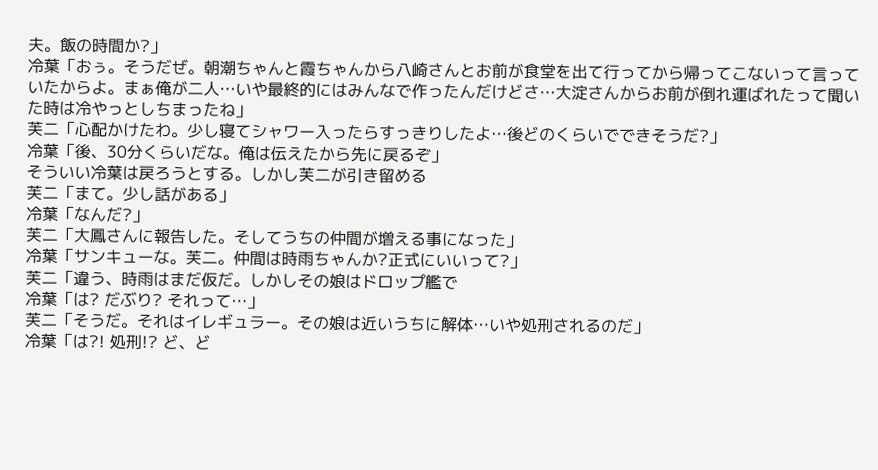夫。飯の時間か?」
冷葉「おぅ。そうだぜ。朝潮ちゃんと霞ちゃんから八崎さんとお前が食堂を出て行ってから帰ってこないって言っていたからよ。まぁ俺が二人…いや最終的にはみんなで作ったんだけどさ…大淀さんからお前が倒れ運ばれたって聞いた時は冷やっとしちまったね」
芙二「心配かけたわ。少し寝てシャワー入ったらすっきりしたよ…後どのくらいでできそうだ?」
冷葉「後、30分くらいだな。俺は伝えたから先に戻るぞ」
そういい冷葉は戻ろうとする。しかし芙二が引き留める
芙二「まて。少し話がある」
冷葉「なんだ?」
芙二「大鳳さんに報告した。そしてうちの仲間が増える事になった」
冷葉「サンキューな。芙二。仲間は時雨ちゃんか?正式にいいって?」
芙二「違う、時雨はまだ仮だ。しかしその娘はドロップ艦で
冷葉「は? だぶり? それって…」
芙二「そうだ。それはイレギュラー。その娘は近いうちに解体…いや処刑されるのだ」
冷葉「は?! 処刑!? ど、ど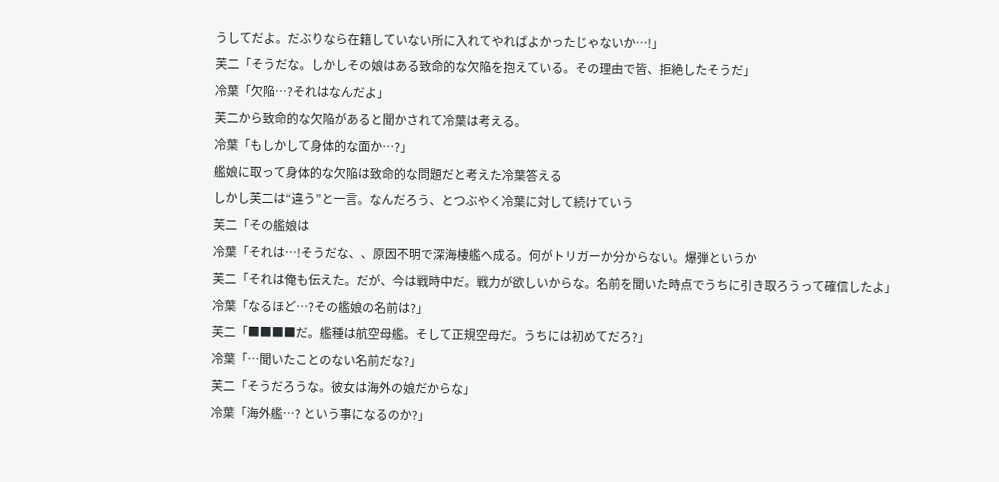うしてだよ。だぶりなら在籍していない所に入れてやればよかったじゃないか…!」
芙二「そうだな。しかしその娘はある致命的な欠陥を抱えている。その理由で皆、拒絶したそうだ」
冷葉「欠陥…?それはなんだよ」
芙二から致命的な欠陥があると聞かされて冷葉は考える。
冷葉「もしかして身体的な面か…?」
艦娘に取って身体的な欠陥は致命的な問題だと考えた冷葉答える
しかし芙二は“違う”と一言。なんだろう、とつぶやく冷葉に対して続けていう
芙二「その艦娘は
冷葉「それは…!そうだな、、原因不明で深海棲艦へ成る。何がトリガーか分からない。爆弾というか
芙二「それは俺も伝えた。だが、今は戦時中だ。戦力が欲しいからな。名前を聞いた時点でうちに引き取ろうって確信したよ」
冷葉「なるほど…?その艦娘の名前は?」
芙二「■■■■だ。艦種は航空母艦。そして正規空母だ。うちには初めてだろ?」
冷葉「…聞いたことのない名前だな?」
芙二「そうだろうな。彼女は海外の娘だからな」
冷葉「海外艦…? という事になるのか?」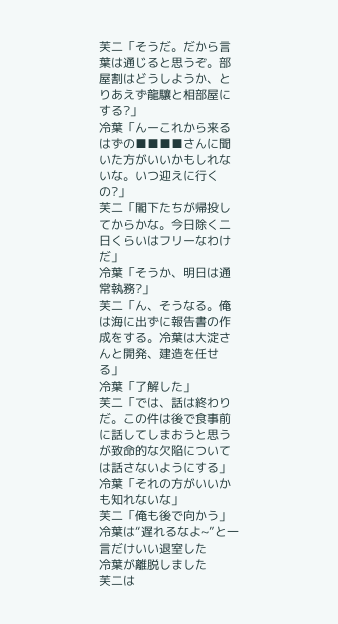芙二「そうだ。だから言葉は通じると思うぞ。部屋割はどうしようか、とりあえず龍驤と相部屋にする?」
冷葉「んーこれから来るはずの■■■■さんに聞いた方がいいかもしれないな。いつ迎えに行くの?」
芙二「閣下たちが帰投してからかな。今日除く二日くらいはフリーなわけだ」
冷葉「そうか、明日は通常執務?」
芙二「ん、そうなる。俺は海に出ずに報告書の作成をする。冷葉は大淀さんと開発、建造を任せる」
冷葉「了解した」
芙二「では、話は終わりだ。この件は後で食事前に話してしまおうと思うが致命的な欠陥については話さないようにする」
冷葉「それの方がいいかも知れないな」
芙二「俺も後で向かう」
冷葉は“遅れるなよ~”と一言だけいい退室した
冷葉が離脱しました
芙二は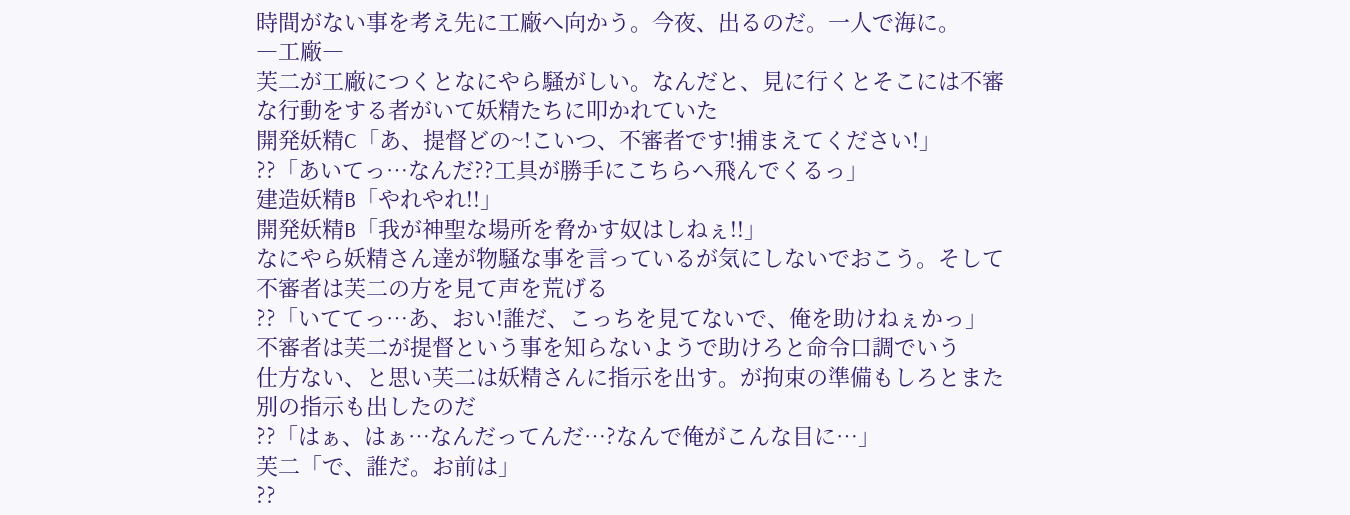時間がない事を考え先に工廠へ向かう。今夜、出るのだ。一人で海に。
―工廠―
芙二が工廠につくとなにやら騒がしい。なんだと、見に行くとそこには不審な行動をする者がいて妖精たちに叩かれていた
開発妖精C「あ、提督どの~!こいつ、不審者です!捕まえてください!」
??「あいてっ…なんだ??工具が勝手にこちらへ飛んでくるっ」
建造妖精B「やれやれ!!」
開発妖精B「我が神聖な場所を脅かす奴はしねぇ!!」
なにやら妖精さん達が物騒な事を言っているが気にしないでおこう。そして不審者は芙二の方を見て声を荒げる
??「いててっ…あ、おい!誰だ、こっちを見てないで、俺を助けねぇかっ」
不審者は芙二が提督という事を知らないようで助けろと命令口調でいう
仕方ない、と思い芙二は妖精さんに指示を出す。が拘束の準備もしろとまた別の指示も出したのだ
??「はぁ、はぁ…なんだってんだ…?なんで俺がこんな目に…」
芙二「で、誰だ。お前は」
??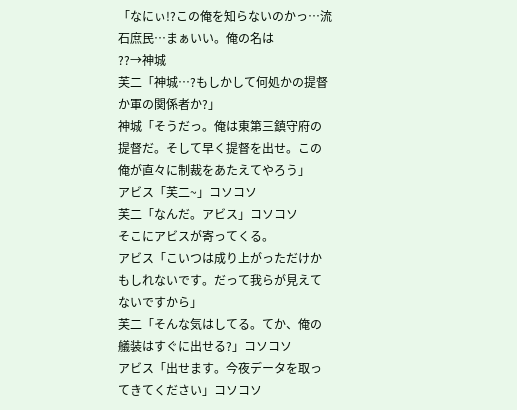「なにぃ!?この俺を知らないのかっ…流石庶民…まぁいい。俺の名は
??→神城
芙二「神城…?もしかして何処かの提督か軍の関係者か?」
神城「そうだっ。俺は東第三鎮守府の提督だ。そして早く提督を出せ。この俺が直々に制裁をあたえてやろう」
アビス「芙二~」コソコソ
芙二「なんだ。アビス」コソコソ
そこにアビスが寄ってくる。
アビス「こいつは成り上がっただけかもしれないです。だって我らが見えてないですから」
芙二「そんな気はしてる。てか、俺の艤装はすぐに出せる?」コソコソ
アビス「出せます。今夜データを取ってきてください」コソコソ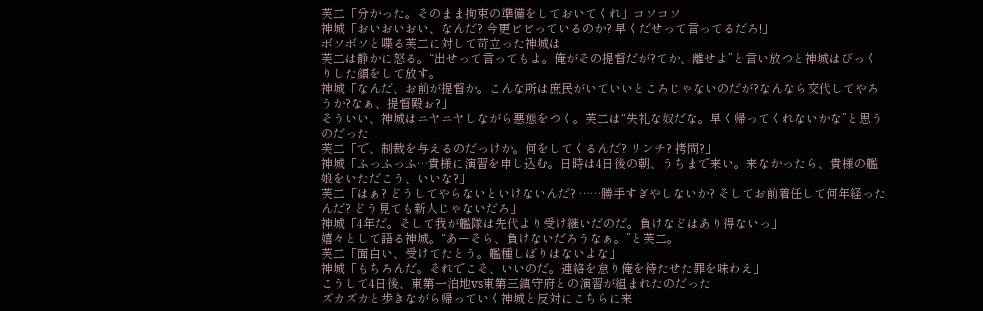芙二「分かった。そのまま拘束の準備をしておいてくれ」コソコソ
神城「おいおいおい、なんだ? 今更ビビっているのか? 早くだせって言ってるだろ!」
ボソボソと喋る芙二に対して苛立った神城は
芙二は静かに怒る。“出せって言ってもよ。俺がその提督だが?てか、離せよ”と言い放つと神城はびっくりした顔をして放す。
神城「なんだ、お前が提督か。こんな所は庶民がいていいところじゃないのだが?なんなら交代してやろうか?なぁ、提督殿ぉ?」
そういい、神城はニヤニヤしながら悪態をつく。芙二は“失礼な奴だな。早く帰ってくれないかな”と思うのだった
芙二「で、制裁を与えるのだっけか。何をしてくるんだ? リンチ? 拷問?」
神城「ふっふっふ…貴様に演習を申し込む。日時は4日後の朝、うちまで来い。来なかったら、貴様の艦娘をいただこう、いいな?」
芙二「はぁ? どうしてやらないといけないんだ? ……勝手すぎやしないか? そしてお前着任して何年経ったんだ? どう見ても新人じゃないだろ」
神城「4年だ。そして我が艦隊は先代より受け継いだのだ。負けなどはあり得ないっ」
嬉々として語る神城。“あーそら、負けないだろうなぁ。”と芙二。
芙二「面白い、受けてたとう。艦種しばりはないよな」
神城「もちろんだ。それでこそ、いいのだ。連絡を怠り俺を待たせた罪を味わえ」
こうして4日後、東第一泊地vs東第三鎮守府との演習が組まれたのだった
ズカズカと歩きながら帰っていく神城と反対にこちらに来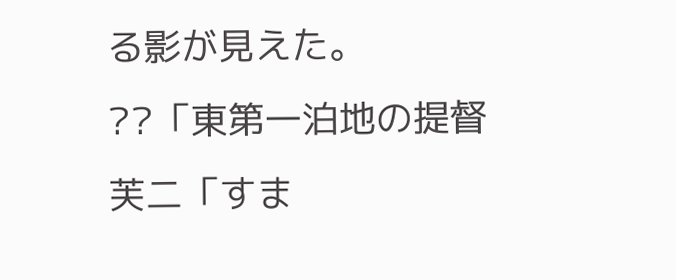る影が見えた。
??「東第一泊地の提督
芙二「すま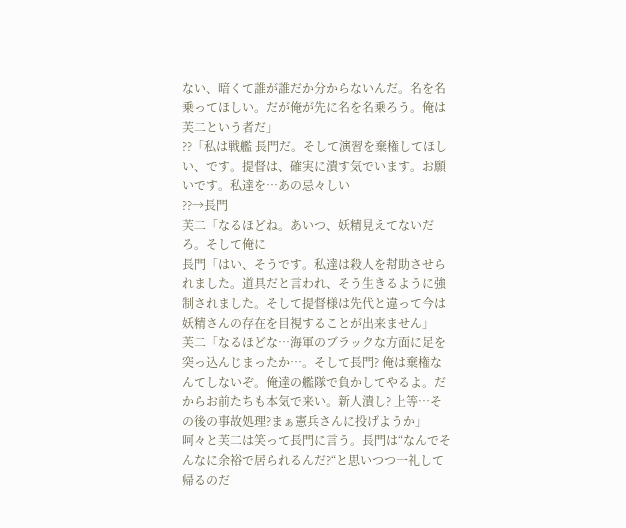ない、暗くて誰が誰だか分からないんだ。名を名乗ってほしい。だが俺が先に名を名乗ろう。俺は芙二という者だ」
??「私は戦艦 長門だ。そして演習を棄権してほしい、です。提督は、確実に潰す気でいます。お願いです。私達を…あの忌々しい
??→長門
芙二「なるほどね。あいつ、妖精見えてないだろ。そして俺に
長門「はい、そうです。私達は殺人を幇助させられました。道具だと言われ、そう生きるように強制されました。そして提督様は先代と違って今は妖精さんの存在を目視することが出来ません」
芙二「なるほどな…海軍のブラックな方面に足を突っ込んじまったか…。そして長門? 俺は棄権なんてしないぞ。俺達の艦隊で負かしてやるよ。だからお前たちも本気で来い。新人潰し? 上等…その後の事故処理?まぁ憲兵さんに投げようか」
呵々と芙二は笑って長門に言う。長門は“なんでそんなに余裕で居られるんだ?“と思いつつ一礼して帰るのだ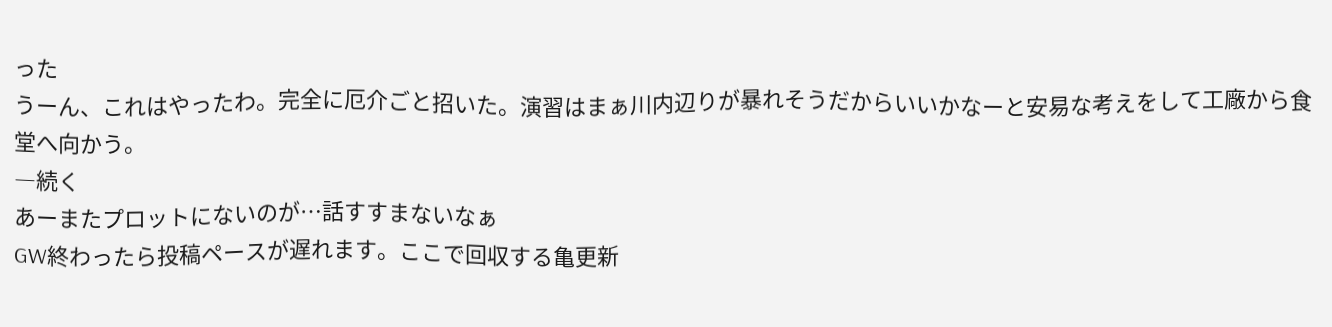った
うーん、これはやったわ。完全に厄介ごと招いた。演習はまぁ川内辺りが暴れそうだからいいかなーと安易な考えをして工廠から食堂へ向かう。
―続く
あーまたプロットにないのが…話すすまないなぁ
GW終わったら投稿ペースが遅れます。ここで回収する亀更新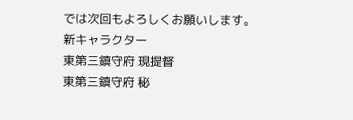では次回もよろしくお願いします。
新キャラクター
東第三鎮守府 現提督
東第三鎮守府 秘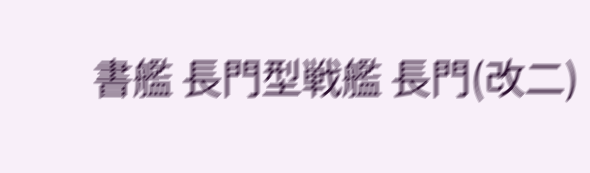書艦 長門型戦艦 長門(改二)